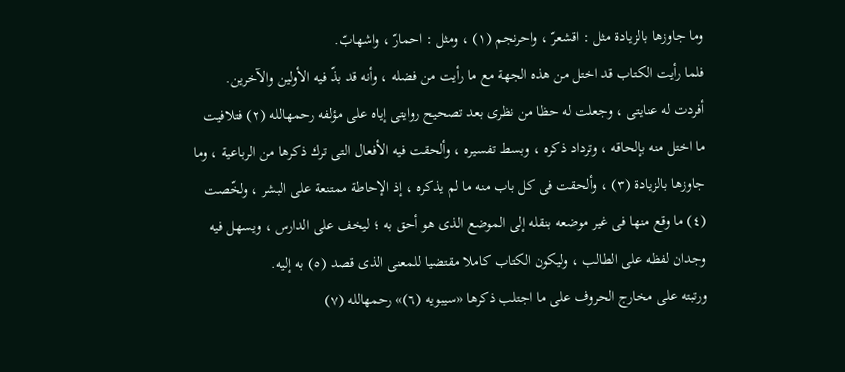وما جاوزها بالزيادة مثل : اقشعرّ ، واحرنجم (١) ، ومثل : احمارّ ، واشهابّ.
فلما رأيت الكتاب قد اختل من هذه الجهة مع ما رأيت من فضله ، وأنه قد بذّ فيه الأولين والآخرين.
أفردت له عنايتى ، وجعلت له حظا من نظرى بعد تصحيح روايتى إياه على مؤلفه رحمهالله (٢) فتلافيت ما اختل منه بإلحاقه ، وترداد ذكره ، وبسط تفسيره ، وألحقت فيه الأفعال التى ترك ذكرها من الرباعية ، وما جاوزها بالزيادة (٣) ، وألحقت فى كل باب منه ما لم يذكره ، إذ الإحاطة ممتنعة على البشر ، ولخّصت (٤) ما وقع منها فى غير موضعه بنقله إلى الموضع الذى هو أحق به ؛ ليخف على الدارس ، ويسهل فيه وجدان لفظه على الطالب ، وليكون الكتاب كاملا مقتضيا للمعنى الذى قصد (٥) به إليه.
ورتبته على مخارج الحروف على ما اجتلب ذكرها «سيبويه (٦)» رحمهالله (٧)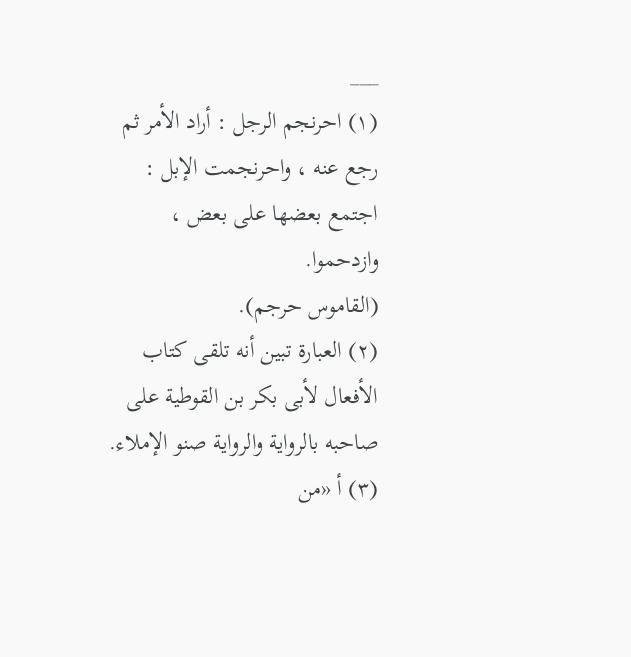___
(١) احرنجم الرجل : أراد الأمر ثم رجع عنه ، واحرنجمت الإبل : اجتمع بعضها على بعض ، وازدحموا.
(القاموس حرجم).
(٢) العبارة تبين أنه تلقى كتاب الأفعال لأبى بكر بن القوطية على صاحبه بالرواية والرواية صنو الإملاء.
(٣) أ «من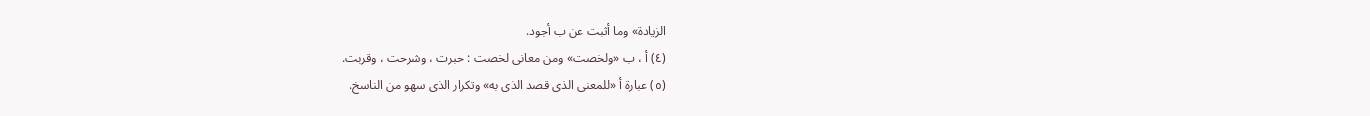الزيادة» وما أثبت عن ب أجود.
(٤) أ ، ب «ولخصت» ومن معانى لخصت : حبرت ، وشرحت ، وقربت.
(٥) عبارة أ «للمعنى الذى قصد الذى به» وتكرار الذى سهو من الناسخ.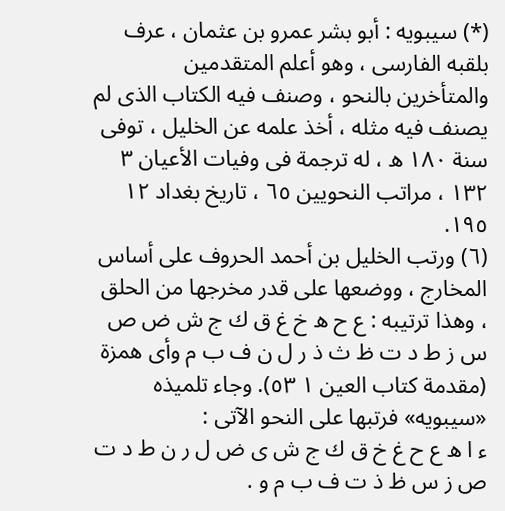(*) سيبويه : أبو بشر عمرو بن عثمان ، عرف بلقبه الفارسى ، وهو أعلم المتقدمين والمتأخرين بالنحو ، وصنف فيه الكتاب الذى لم يصنف فيه مثله ، أخذ علمه عن الخليل ، توفى سنة ١٨٠ ه ، له ترجمة فى وفيات الأعيان ٣ ١٣٢ ، مراتب النحويين ٦٥ ، تاريخ بغداد ١٢ ١٩٥.
(٦) ورتب الخليل بن أحمد الحروف على أساس المخارج ، ووضعها على قدر مخرجها من الحلق ، وهذا ترتيبه : ع ح ه خ غ ق ك ج ش ض ص س ز ط د ت ظ ث ذ ر ل ن ف ب م وأى همزة (مقدمة كتاب العين ١ ٥٣). وجاء تلميذه «سيبويه» فرتبها على النحو الآتى :
ء ا ه ع ح غ خ ق ك ج ش ى ض ل ر ن ط د ت ص ز س ظ ذ ت ف ب م و .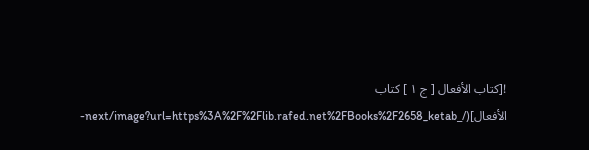![كتاب الأفعال [ ج ١ ] كتاب الأفعال](/_next/image?url=https%3A%2F%2Flib.rafed.net%2FBooks%2F2658_ketab-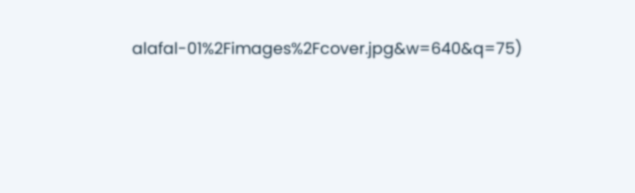alafal-01%2Fimages%2Fcover.jpg&w=640&q=75)